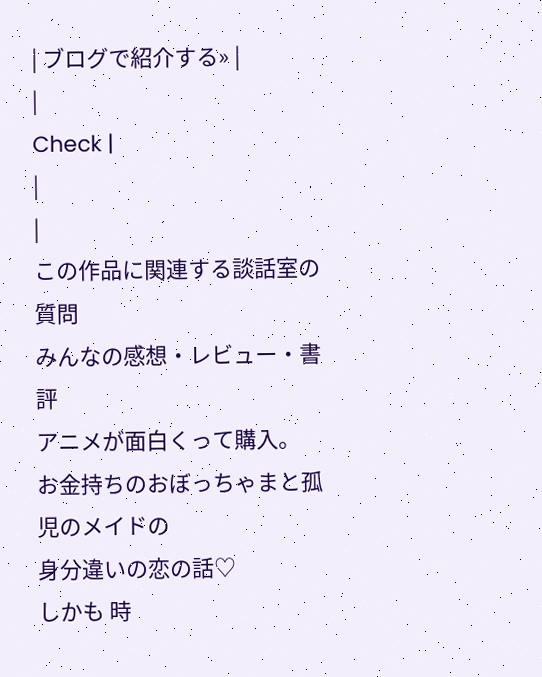| ブログで紹介する» |
|
Check |
|
|
この作品に関連する談話室の質問
みんなの感想・レビュー・書評
アニメが面白くって購入。
お金持ちのおぼっちゃまと孤児のメイドの
身分違いの恋の話♡
しかも 時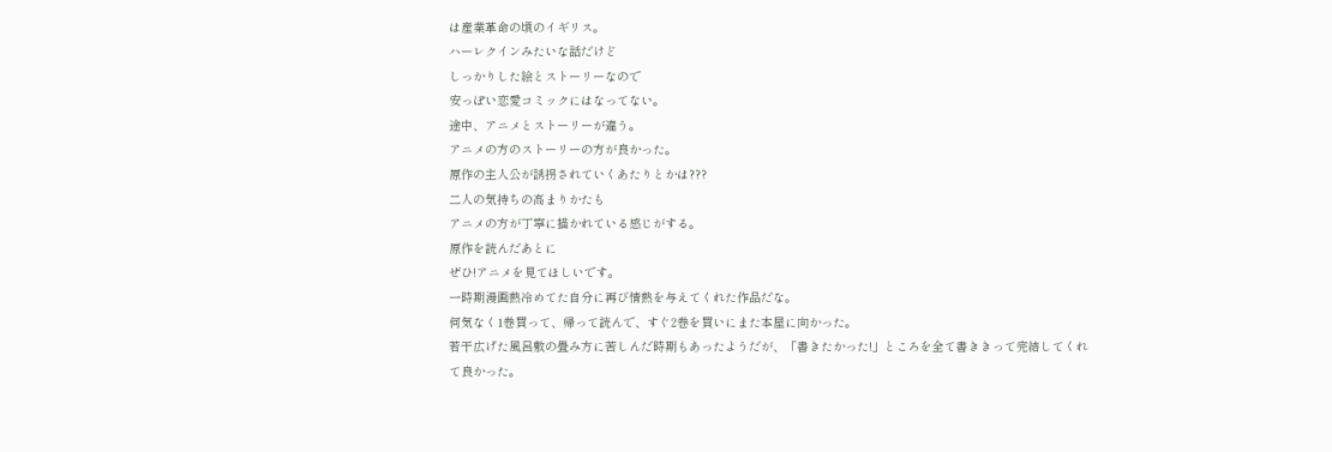は産業革命の頃のイギリス。
ハーレクインみたいな話だけど
しっかりした絵とストーリーなので
安っぽい恋愛コミックにはなってない。
途中、アニメとストーリーが違う。
アニメの方のストーリーの方が良かった。
原作の主人公が誘拐されていくあたりとかは???
二人の気持ちの高まりかたも
アニメの方が丁寧に描かれている感じがする。
原作を読んだあとに
ぜひ!アニメを見てほしいです。
一時期漫画熱冷めてた自分に再び情熱を与えてくれた作品だな。
何気なく1巻買って、帰って読んで、すぐ2巻を買いにまた本屋に向かった。
若干広げた風呂敷の畳み方に苦しんだ時期もあったようだが、「書きたかった!」ところを全て書ききって完結してくれて良かった。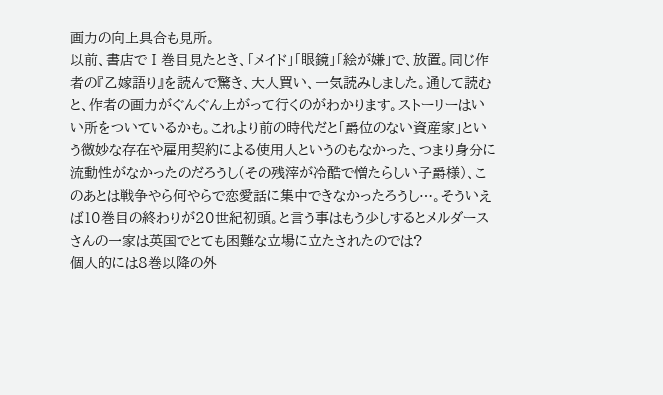画力の向上具合も見所。
以前、書店でⅠ巻目見たとき、「メイド」「眼鏡」「絵が嫌」で、放置。同じ作者の『乙嫁語り』を読んで驚き、大人買い、一気読みしました。通して読むと、作者の画力がぐんぐん上がって行くのがわかります。ストーリーはいい所をついているかも。これより前の時代だと「爵位のない資産家」という微妙な存在や雇用契約による使用人というのもなかった、つまり身分に流動性がなかったのだろうし(その残滓が冷酷で憎たらしい子爵様)、このあとは戦争やら何やらで恋愛話に集中できなかったろうし…。そういえば10巻目の終わりが20世紀初頭。と言う事はもう少しするとメルダースさんの一家は英国でとても困難な立場に立たされたのでは?
個人的には8巻以降の外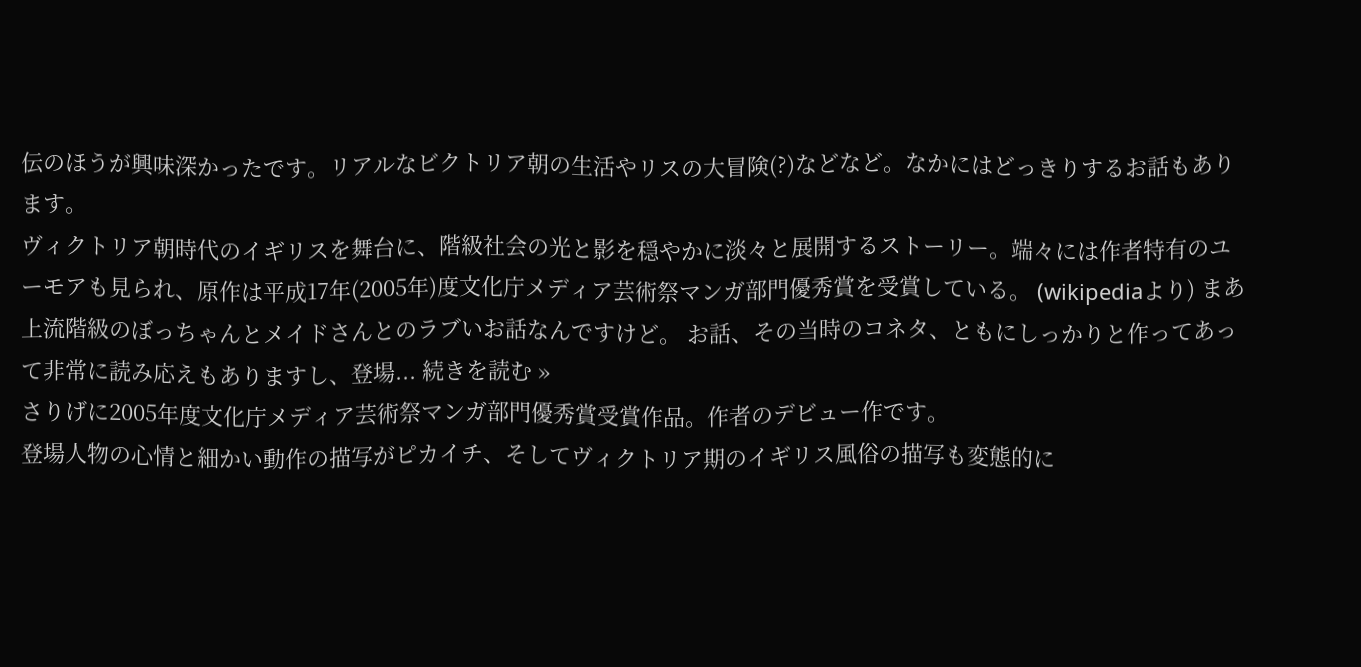伝のほうが興味深かったです。リアルなビクトリア朝の生活やリスの大冒険(?)などなど。なかにはどっきりするお話もあります。
ヴィクトリア朝時代のイギリスを舞台に、階級社会の光と影を穏やかに淡々と展開するストーリー。端々には作者特有のユーモアも見られ、原作は平成17年(2005年)度文化庁メディア芸術祭マンガ部門優秀賞を受賞している。 (wikipediaより) まあ上流階級のぼっちゃんとメイドさんとのラブいお話なんですけど。 お話、その当時のコネタ、ともにしっかりと作ってあって非常に読み応えもありますし、登場... 続きを読む »
さりげに2005年度文化庁メディア芸術祭マンガ部門優秀賞受賞作品。作者のデビュー作です。
登場人物の心情と細かい動作の描写がピカイチ、そしてヴィクトリア期のイギリス風俗の描写も変態的に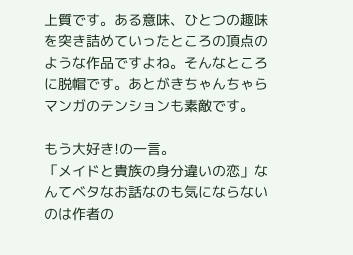上質です。ある意味、ひとつの趣味を突き詰めていったところの頂点のような作品ですよね。そんなところに脱帽です。あとがきちゃんちゃらマンガのテンションも素敵です。

もう大好き!の一言。
「メイドと貴族の身分違いの恋」なんてベタなお話なのも気にならないのは作者の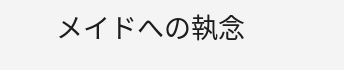メイドへの執念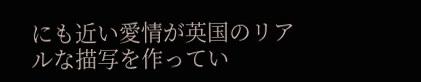にも近い愛情が英国のリアルな描写を作ってい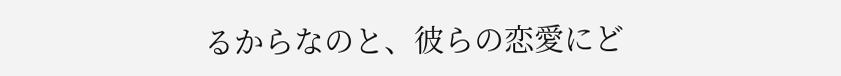るからなのと、彼らの恋愛にど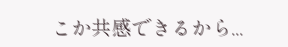こか共感できるから...